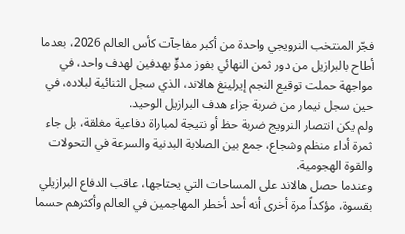فجّر المنتخب النرويجي واحدة من أكبر مفاجآت كأس العالم 2026، بعدما أطاح بالبرازيل من دور ثمن النهائي بفوز مدوٍّ بهدفين لهدف واحد، في مواجهة حملت توقيع النجم إيرلينغ هالاند، الذي سجل الثنائية لبلاده، في حين سجل نيمار من ضربة جزاء هدف البرازيل الوحيد.
ولم يكن انتصار النرويج ضربة حظ أو نتيجة لمباراة دفاعية مغلقة، بل جاء ثمرة أداء منظم وشجاع، جمع بين الصلابة البدنية والسرعة في التحولات والقوة الهجومية.
وعندما حصل هالاند على المساحات التي يحتاجها، عاقب الدفاع البرازيلي بقسوة، مؤكداً مرة أخرى أنه أحد أخطر المهاجمين في العالم وأكثرهم حسما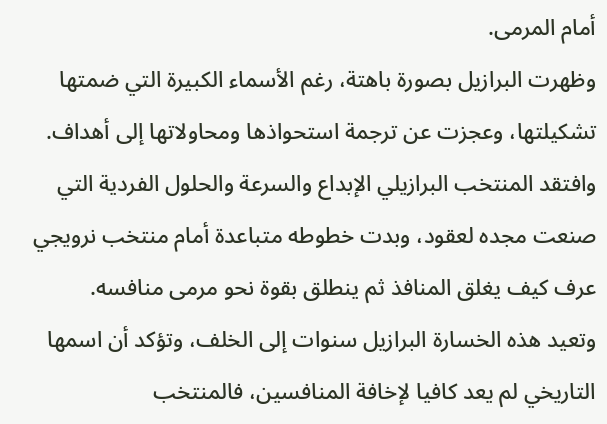أمام المرمى.
وظهرت البرازيل بصورة باهتة، رغم الأسماء الكبيرة التي ضمتها تشكيلتها، وعجزت عن ترجمة استحواذها ومحاولاتها إلى أهداف.
وافتقد المنتخب البرازيلي الإبداع والسرعة والحلول الفردية التي صنعت مجده لعقود، وبدت خطوطه متباعدة أمام منتخب نرويجي عرف كيف يغلق المنافذ ثم ينطلق بقوة نحو مرمى منافسه.
وتعيد هذه الخسارة البرازيل سنوات إلى الخلف، وتؤكد أن اسمها التاريخي لم يعد كافيا لإخافة المنافسين، فالمنتخب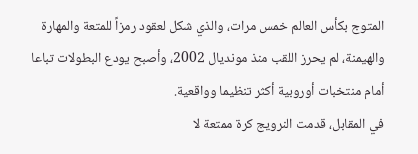المتوج بكأس العالم خمس مرات، والذي شكل لعقود رمزاً للمتعة والمهارة والهيمنة، لم يحرز اللقب منذ مونديال 2002، وأصبح يودع البطولات تباعا أمام منتخبات أوروبية أكثر تنظيما وواقعية.
في المقابل، قدمت النرويج كرة ممتعة لا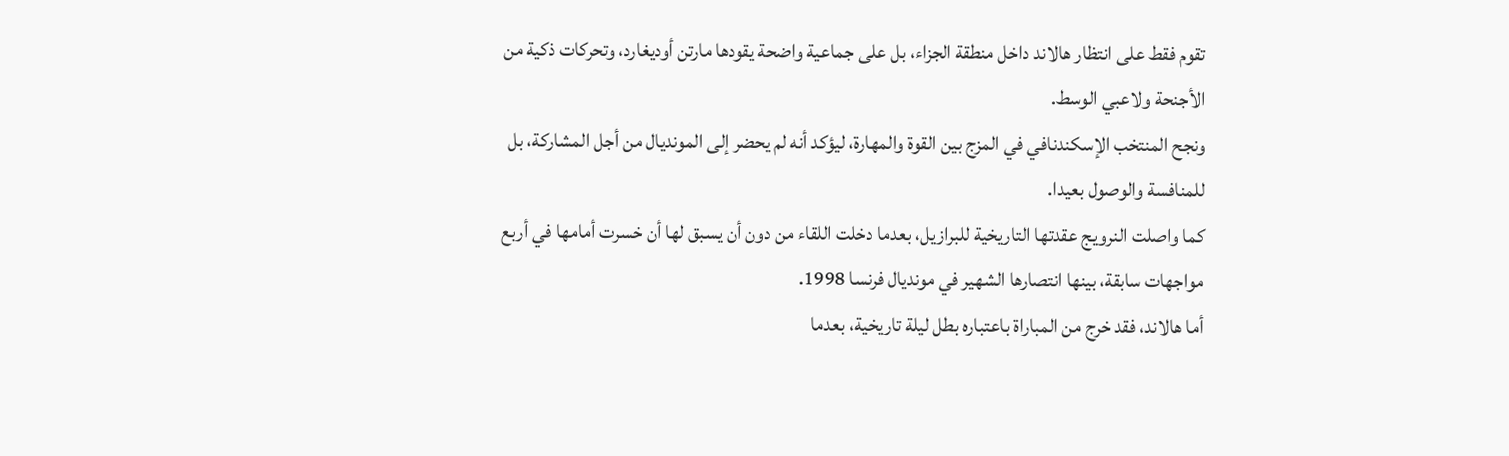تقوم فقط على انتظار هالاند داخل منطقة الجزاء، بل على جماعية واضحة يقودها مارتن أوديغارد، وتحركات ذكية من الأجنحة ولاعبي الوسط.
ونجح المنتخب الإسكندنافي في المزج بين القوة والمهارة، ليؤكد أنه لم يحضر إلى المونديال من أجل المشاركة، بل للمنافسة والوصول بعيدا.
كما واصلت النرويج عقدتها التاريخية للبرازيل، بعدما دخلت اللقاء من دون أن يسبق لها أن خسرت أمامها في أربع مواجهات سابقة، بينها انتصارها الشهير في مونديال فرنسا 1998.
أما هالاند، فقد خرج من المباراة باعتباره بطل ليلة تاريخية، بعدما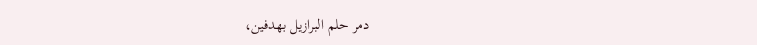دمر حلم البرازيل بهدفين،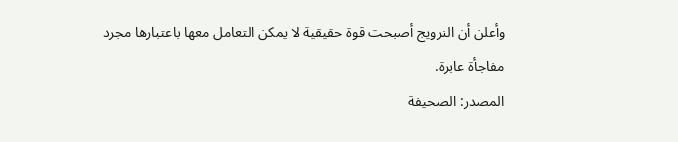وأعلن أن النرويج أصبحت قوة حقيقية لا يمكن التعامل معها باعتبارها مجرد مفاجأة عابرة.
المصدر: الصحيفة